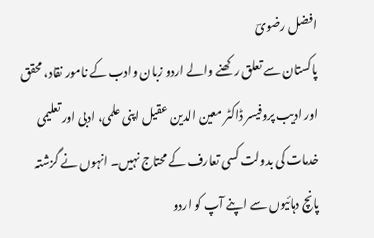افضل رضویؔ
پاکستان سے تعلق رکھنے والے اردو زبان وادب کے نامور نقاد، محقق اور ادیب پروفیسر ڈاکٹر معین الدین عقیل اپنی علمی، ادبی اور تعلیمی خدمات کی بدولت کسی تعارف کے محتاج نہیں۔ انہوں نے گزشتہ پانچ دہائیوں سے اپنے آپ کو اردو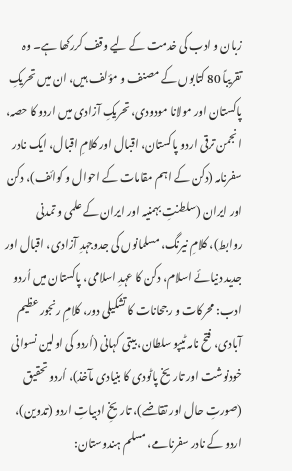زبان و ادب کی خدمت کے لیے وقف کررکھا ہے۔ وہ تقریباً 80 کتابوں کے مصنف و مؤلف ہیں، ان میں تحریکِ پاکستان اور مولانا مودودی، تحریکِ آزادی میں اردو کا حصہ، انجمن ترقی اردو پاکستان، اقبال اور کلامِ اقبال، ایک نادر سفرنامہ (دکن کے اہم مقامات کے احوال و کوائف)، دکن اور ایران (سلطنتِ بہمنیہ اور ایران کے علمی و تمدنی روابط)، کلامِ نیرنگ، مسلمانوں کی جدوجہدِ آزادی، اقبال اور جدید دنیائے اسلام، دکن کا عہدِ اسلامی، پاکستان میں اُردو ادب: محرکات و رجحانات کا تشکیلی دور، کلامِ رنجور عظیم آبادی، فتح نامہ ٹیپو سلطان، بیتی کہانی (اُردو کی اولین نسوانی خودنوشت اور تاریخ پاٹودی کا بنیادی مآخذ)، اُردو تحقیق (صورتِ حال اور تقاضے)، تاریخِ ادبیاتِ اردو (تدوین)، اردو کے نادر سفرنامے، مسلم ہندوستان: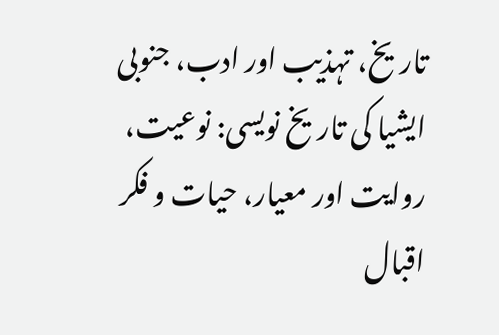تاریخ، تہذیب اور ادب، جنوبی ایشیا کی تاریخ نویسی: نوعیت، روایت اور معیار، حیات و فکر اقبال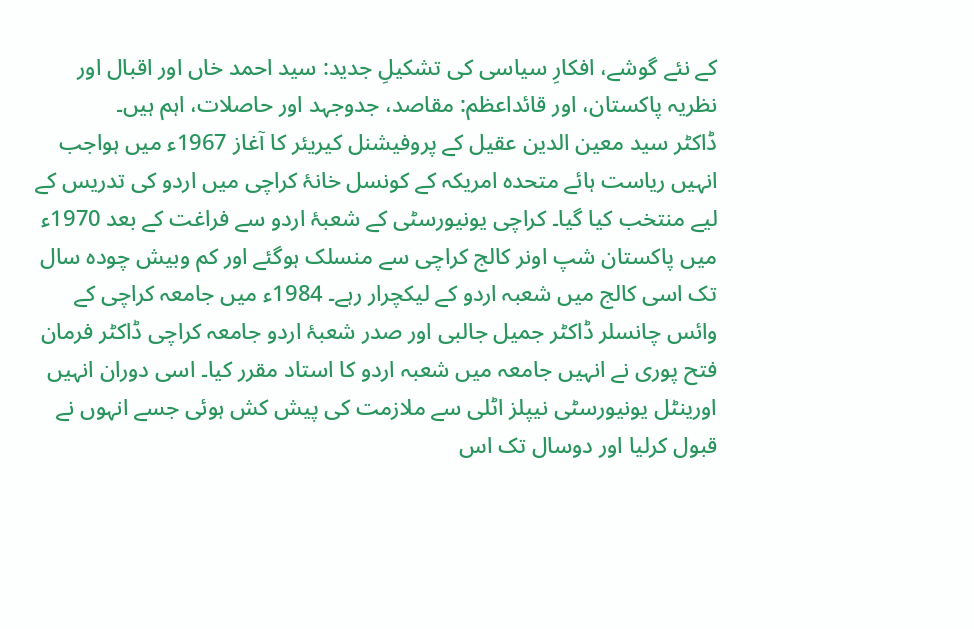کے نئے گوشے، افکارِ سیاسی کی تشکیلِ جدید: سید احمد خاں اور اقبال اور نظریہ پاکستان، اور قائداعظم: مقاصد، جدوجہد اور حاصلات، اہم ہیں۔
ڈاکٹر سید معین الدین عقیل کے پروفیشنل کیریئر کا آغاز 1967ء میں ہواجب انہیں ریاست ہائے متحدہ امریکہ کے کونسل خانۂ کراچی میں اردو کی تدریس کے لیے منتخب کیا گیا۔ کراچی یونیورسٹی کے شعبۂ اردو سے فراغت کے بعد 1970ء میں پاکستان شپ اونر کالج کراچی سے منسلک ہوگئے اور کم وبیش چودہ سال تک اسی کالج میں شعبہ اردو کے لیکچرار رہے۔ 1984ء میں جامعہ کراچی کے وائس چانسلر ڈاکٹر جمیل جالبی اور صدر شعبۂ اردو جامعہ کراچی ڈاکٹر فرمان فتح پوری نے انہیں جامعہ میں شعبہ اردو کا استاد مقرر کیا۔ اسی دوران انہیں اورینٹل یونیورسٹی نیپلز اٹلی سے ملازمت کی پیش کش ہوئی جسے انہوں نے قبول کرلیا اور دوسال تک اس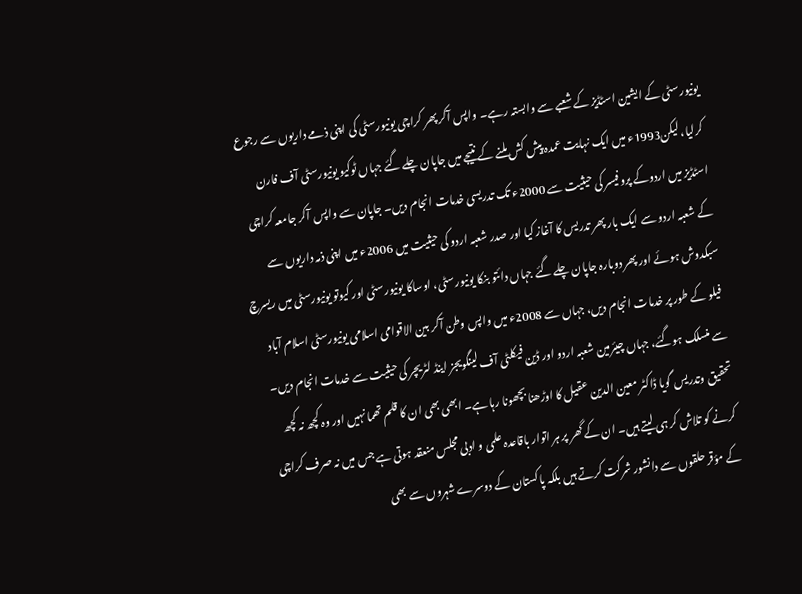یونیورسٹی کے ایشین اسٹڈیز کے شعبے سے وابستہ رہے۔ واپس آکر پھر کراچی یونیورسٹی کی اپنی ذمے داریوں سے رجوع کرلیا، لیکن1993ء میں ایک نہایت عمدہ پیش کش ملنے کے نتیجے میں جاپان چلے گئے جہاں ٹوکیو یونیورسٹی آف فارن اسٹڈیز میں اردوکے پروفیسر کی حیثیت سے 2000ء تک تدریسی خدمات انجام دیں۔ جاپان سے واپس آکر جامعہ کراچی کے شعبہ اردو سے ایک بار پھر تدریس کا آغاز کیا اور صدر شعبہ اردو کی حیثیت میں 2006ء میں اپنی ذمہ داریوں سے سبکدوش ہوئے اور پھر دوبارہ جاپان چلے گئے جہاں دائتو بنکا یونیورسٹی، اوساکا یونیورسٹی اور کیوتو یونیورسٹی میں ریسرچ فیلو کے طور پر خدمات انجام دیں، جہاں سے 2008ء میں واپس وطن آکر بین الاقوامی اسلامی یونیورسٹی اسلام آباد سے منسلک ہوگئے، جہاں چیئرمین شعبہ اردو اور ڈین فیکلٹی آف لینگویجز اینڈ لٹریچر کی حیثیت سے خدمات انجام دیں۔
تحقیق وتدریس گویا ڈاکٹر معین الدین عقیل کا اوڑھنا بچھونا رہا ہے۔ ابھی بھی ان کا قلم تھما نہیں اور وہ کچھ نہ کچھ کرنے کو تلاش کر ہی لیتے ہیں۔ ان کے گھر پر ہر اتوار باقاعدہ علمی و ادبی مجلس منعقد ہوتی ہے جس میں نہ صرف کراچی کے مؤقر حلقوں سے دانشور شرکت کرتے ہیں بلکہ پاکستان کے دوسرے شہروں سے بھی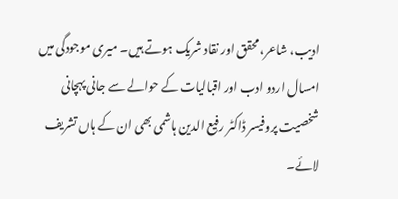ادیب، شاعر، محقق اور نقاد شریک ہوتے ہیں۔ میری موجودگی میں امسال اردو ادب اور اقبالیات کے حوالے سے جانی پہچانی شخصیت پروفیسر ڈاکٹر رفیع الدین ہاشمی بھی ان کے ہاں تشریف لائے۔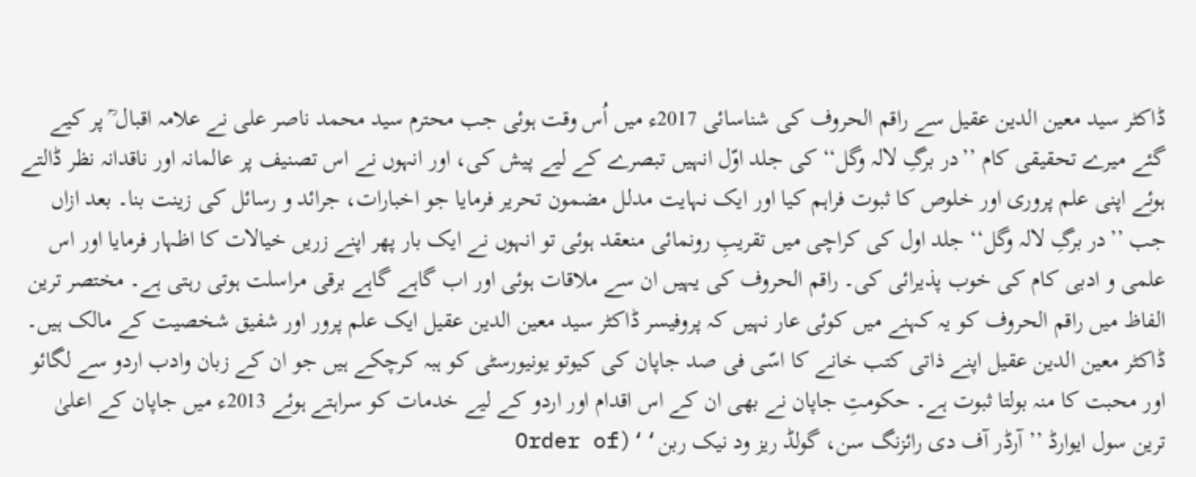ڈاکٹر سید معین الدین عقیل سے راقم الحروف کی شناسائی 2017ء میں اُس وقت ہوئی جب محترم سید محمد ناصر علی نے علامہ اقبال ؒ پر کیے گئے میرے تحقیقی کام ’’در برگِ لالہ وگل‘‘ کی جلد اوّل انہیں تبصرے کے لیے پیش کی، اور انہوں نے اس تصنیف پر عالمانہ اور ناقدانہ نظر ڈالتے ہوئے اپنی علم پروری اور خلوص کا ثبوت فراہم کیا اور ایک نہایت مدلل مضمون تحریر فرمایا جو اخبارات، جرائد و رسائل کی زینت بنا۔ بعد ازاں جب ’’در برگِ لالہ وگل‘‘ جلد اول کی کراچی میں تقریبِ رونمائی منعقد ہوئی تو انہوں نے ایک بار پھر اپنے زریں خیالات کا اظہار فرمایا اور اس علمی و ادبی کام کی خوب پذیرائی کی۔ راقم الحروف کی یہیں ان سے ملاقات ہوئی اور اب گاہے گاہے برقی مراسلت ہوتی رہتی ہے۔ مختصر ترین الفاظ میں راقم الحروف کو یہ کہنے میں کوئی عار نہیں کہ پروفیسر ڈاکٹر سید معین الدین عقیل ایک علم پرور اور شفیق شخصیت کے مالک ہیں۔
ڈاکٹر معین الدین عقیل اپنے ذاتی کتب خانے کا اسّی فی صد جاپان کی کیوتو یونیورسٹی کو ہبہ کرچکے ہیں جو ان کے زبان وادب اردو سے لگائو اور محبت کا منہ بولتا ثبوت ہے۔ حکومتِ جاپان نے بھی ان کے اس اقدام اور اردو کے لیے خدمات کو سراہتے ہوئے 2013ء میں جاپان کے اعلیٰ ترین سول ایوارڈ ’’آرڈر آف دی رائزنگ سن، گولڈ ریز ود نیک ربن‘‘(Order of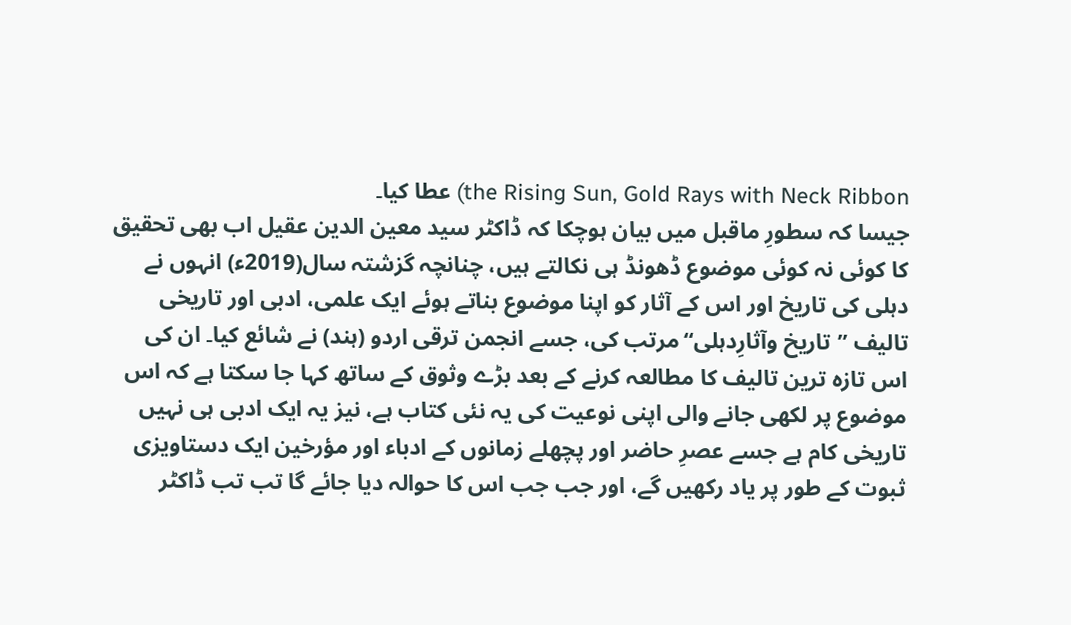the Rising Sun, Gold Rays with Neck Ribbon) عطا کیا۔
جیسا کہ سطورِ ماقبل میں بیان ہوچکا کہ ڈاکٹر سید معین الدین عقیل اب بھی تحقیق کا کوئی نہ کوئی موضوع ڈھونڈ ہی نکالتے ہیں، چنانچہ گزشتہ سال(2019ء) انہوں نے دہلی کی تاریخ اور اس کے آثار کو اپنا موضوع بناتے ہوئے ایک علمی، ادبی اور تاریخی تالیف ’’تاریخ وآثارِدہلی‘‘مرتب کی، جسے انجمن ترقی اردو (ہند) نے شائع کیا۔ ان کی اس تازہ ترین تالیف کا مطالعہ کرنے کے بعد بڑے وثوق کے ساتھ کہا جا سکتا ہے کہ اس موضوع پر لکھی جانے والی اپنی نوعیت کی یہ نئی کتاب ہے، نیز یہ ایک ادبی ہی نہیں تاریخی کام ہے جسے عصرِ حاضر اور پچھلے زمانوں کے ادباء اور مؤرخین ایک دستاویزی ثبوت کے طور پر یاد رکھیں گے، اور جب جب اس کا حوالہ دیا جائے گا تب تب ڈاکٹر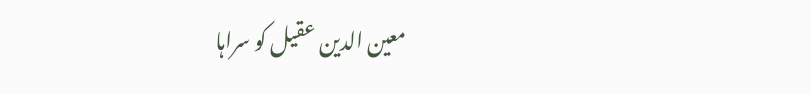معین الدین عقیل کو سراہا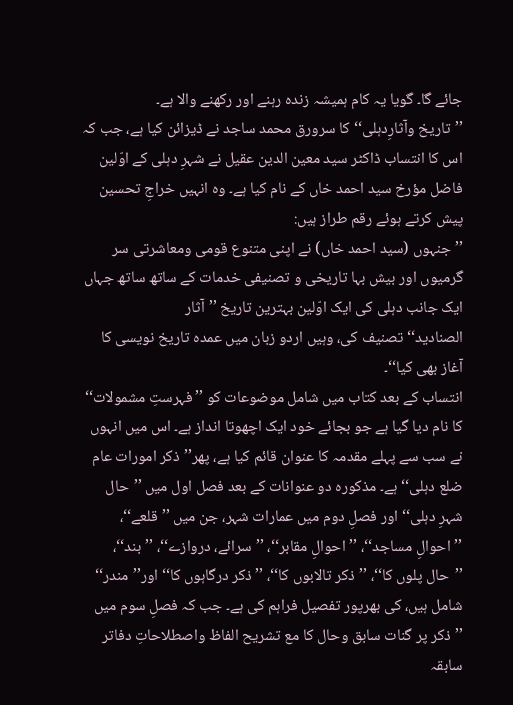جائے گا۔ گویا یہ کام ہمیشہ زندہ رہنے اور رکھنے والا ہے۔
’’تاریخ وآثارِدہلی‘‘کا سرورق محمد ساجد نے ڈیزائن کیا ہے، جب کہ اس کا انتساب ڈاکٹر سید معین الدین عقیل نے شہرِ دہلی کے اوّلین فاضل مؤرخ سید احمد خاں کے نام کیا ہے۔ وہ انہیں خراجِ تحسین پیش کرتے ہوئے رقم طراز ہیں:
’’جنہوں (سید احمد خاں) نے اپنی متنوع قومی ومعاشرتی سر گرمیوں اور بیش بہا تاریخی و تصنیفی خدمات کے ساتھ ساتھ جہاں ایک جانب دہلی کی ایک اوّلین بہترین تاریخ ’’آثار الصنادید‘‘تصنیف کی، وہیں اردو زبان میں عمدہ تاریخ نویسی کا آغاز بھی کیا‘‘۔
انتساب کے بعد کتاب میں شامل موضوعات کو ’’فہرستِ مشمولات‘‘ کا نام دیا گیا ہے جو بجائے خود ایک اچھوتا انداز ہے۔ اس میں انہوں نے سب سے پہلے مقدمہ کا عنوان قائم کیا ہے، پھر’’ذکر امورات عام ضلع دہلی‘‘ ہے۔ مذکورہ دو عنوانات کے بعد فصل اول میں ’’حال شہرِ دہلی‘‘ اور فصلِ دوم میں عمارات شہر، جن میں ’’قلعے‘‘، ’’احوالِ مساجد‘‘، ’’احوالِ مقابر‘‘، ’’سرائے، دروازے‘‘، ’’بند‘‘، ’’حال پلوں کا‘‘، ’’ذکر تالابوں کا‘‘، ’’ ذکر درگاہوں کا‘‘ اور’’مندر‘‘ شامل ہیں، کی بھرپور تفصیل فراہم کی ہے۔ جب کہ فصلِ سوم میں ’’ذکر پر گنات سابق وحال کا مع تشریح الفاظ واصطلاحاتِ دفاتر سابقہ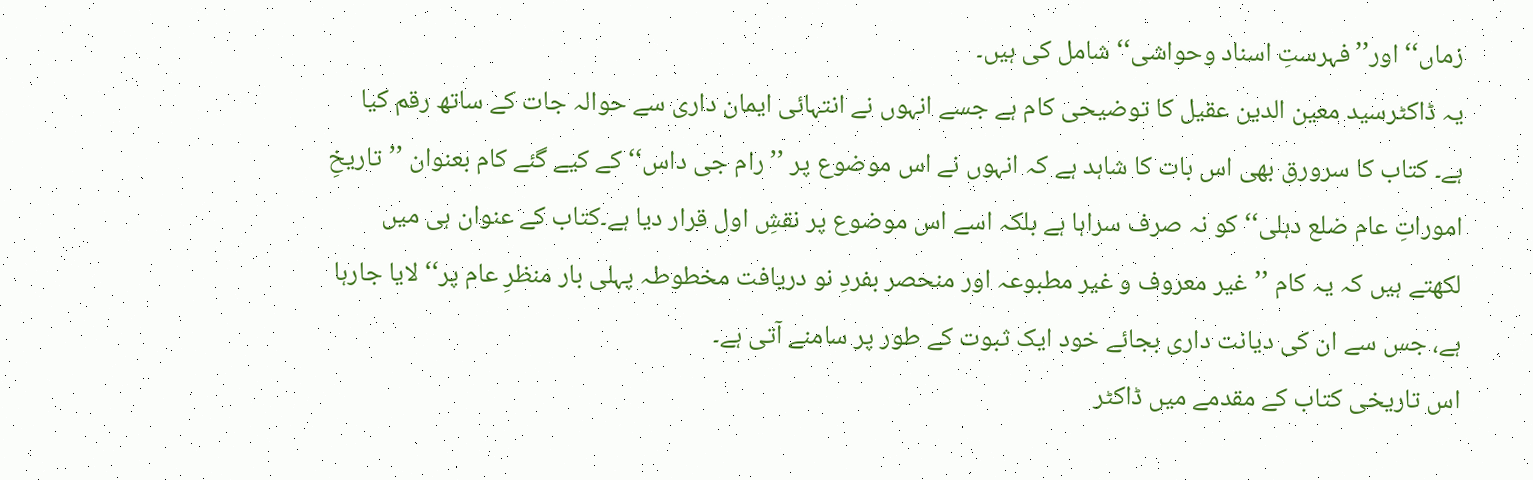زماں‘‘ اور’’فہرستِ اسناد وحواشی‘‘ شامل کی ہیں۔
یہ ڈاکٹرسید معین الدین عقیل کا توضیحی کام ہے جسے انہوں نے انتہائی ایمان داری سے حوالہ جات کے ساتھ رقم کیا ہے۔ کتاب کا سرورق بھی اس بات کا شاہد ہے کہ انہوں نے اس موضوع پر ’’رام جی داس‘‘ کے کیے گئے کام بعنوان ’’تاریخِ اموراتِ عام ضلع دہلی‘‘ کو نہ صرف سراہا ہے بلکہ اسے اس موضوع پر نقشِ اول قرار دیا ہے۔کتاب کے عنوان ہی میں لکھتے ہیں کہ یہ کام ’’غیر معروف و غیر مطبوعہ اور منحصر بفردِ نو دریافت مخطوطہ پہلی بار منظرِ عام پر‘‘ لایا جارہا ہے، جس سے ان کی دیانت داری بجائے خود ایک ثبوت کے طور پر سامنے آتی ہے۔
اس تاریخی کتاب کے مقدمے میں ڈاکٹر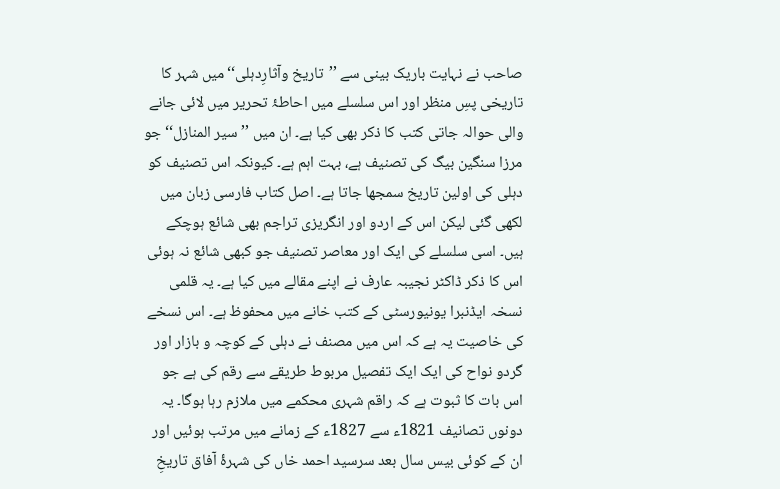صاحب نے نہایت باریک بینی سے ’’تاریخ وآثارِدہلی‘‘میں شہر کا تاریخی پسِ منظر اور اس سلسلے میں احاطۂ تحریر میں لائی جانے والی حوالہ جاتی کتب کا ذکر بھی کیا ہے۔ ان میں ’’سیر المنازل‘‘جو مرزا سنگین بیگ کی تصنیف ہے، بہت اہم ہے۔ کیونکہ اس تصنیف کو دہلی کی اولین تاریخ سمجھا جاتا ہے۔ اصل کتاب فارسی زبان میں لکھی گئی لیکن اس کے اردو اور انگریزی تراجم بھی شائع ہوچکے ہیں۔ اسی سلسلے کی ایک اور معاصر تصنیف جو کبھی شائع نہ ہوئی اس کا ذکر ڈاکٹر نجیبہ عارف نے اپنے مقالے میں کیا ہے۔ یہ قلمی نسخہ ایڈنبرا یونیورسٹی کے کتب خانے میں محفوظ ہے۔ اس نسخے کی خاصیت یہ ہے کہ اس میں مصنف نے دہلی کے کوچہ و بازار اور گردو نواح کی ایک ایک تفصیل مربوط طریقے سے رقم کی ہے جو اس بات کا ثبوت ہے کہ راقم شہری محکمے میں ملازم رہا ہوگا۔ یہ دونوں تصانیف 1821ء سے 1827ء کے زمانے میں مرتب ہوئیں اور ان کے کوئی بیس سال بعد سرسید احمد خاں کی شہرۂ آفاق تاریخِ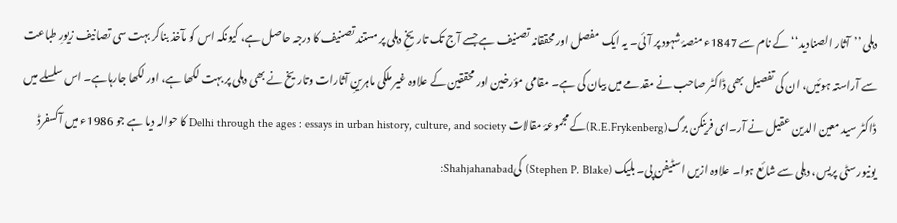دہلی ’’آثار الصنادید‘‘ کے نام سے 1847ء منصۂ شہود پر آئی۔ یہ ایک مفصل اور محققانہ تصنیف ہے جسے آج تک تاریخِ دہلی پر مستند تصنیف کا درجہ حاصل ہے، کیونکہ اس کو مآخذ بناکر بہت سی تصانیف زیورِ طباعت سے آراستہ ہوئیں، ان کی تفصیل بھی ڈاکٹر صاحب نے مقدمے میں بیان کی ہے۔ مقامی مؤرخین اور محققین کے علاوہ غیر ملکی ماہرینِ آثارات وتاریخ نے بھی دہلی پر بہت لکھا ہے، اور لکھا جارہاہے۔ اس سلسلے میں ڈاکٹر سید معین الدین عقیل نے آر۔ای فرینکن برگ(R.E.Frykenberg)کے مجموعۂ مقالات Delhi through the ages : essays in urban history, culture, and society کا حوالہ دیا ہے جو 1986ء میں آکسفرڈ یونیورسٹی پریس، دہلی سے شائع ہوا۔ علاوہ ازیں اسٹیفن پی۔ بلیک (Stephen P. Blake) کیShahjahanabad: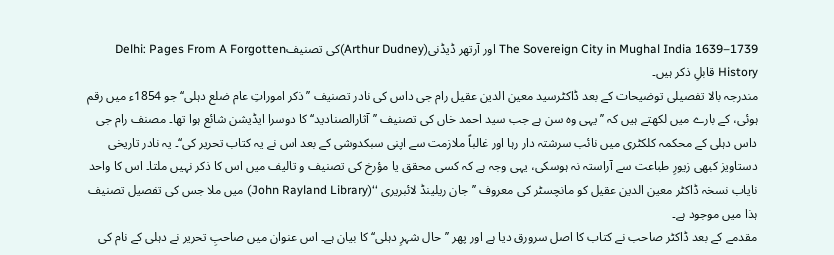The Sovereign City in Mughal India 1639–1739 اور آرتھر ڈیڈنی(Arthur Dudney)کی تصنیفDelhi: Pages From A Forgotten History قابلِ ذکر ہیں۔
مندرجہ بالا تفصیلی توضیحات کے بعد ڈاکٹرسید معین الدین عقیل رام جی داس کی نادر تصنیف ’’ذکر اموراتِ عام ضلع دہلی‘‘ جو 1854ء میں رقم ہوئی، کے بارے میں لکھتے ہیں کہ ’’یہی وہ سن ہے جب سید احمد خاں کی تصنیف ’’آثارالصنادید‘‘ کا دوسرا ایڈیشن شائع ہوا تھا۔ مصنف رام جی داس دہلی کے محکمہ کلکٹری میں نائب سرشتہ دار رہا اور غالباً ملازمت سے اپنی سبکدوشی کے بعد اس نے یہ کتاب تحریر کی‘‘۔ یہ نادر تاریخی دستاویز کبھی زیورِ طباعت سے آراستہ نہ ہوسکی، یہی وجہ ہے کہ کسی محقق یا مؤرخ کی تصنیف و تالیف میں اس کا ذکر نہیں ملتا۔ اس کا واحد نایاب نسخہ ڈاکٹر معین الدین عقیل کو مانچسٹر کی معروف ’’جان ریلینڈ لائبریری ‘‘(John Rayland Library) میں ملا جس کی تفصیل تصنیف ہذا میں موجود ہے۔
مقدمے کے بعد ڈاکٹر صاحب نے کتاب کا اصل سرورق دیا ہے اور پھر ’’حال شہرِ دہلی‘‘ کا بیان ہے۔ اس عنوان میں صاحبِ تحریر نے دہلی کے نام کی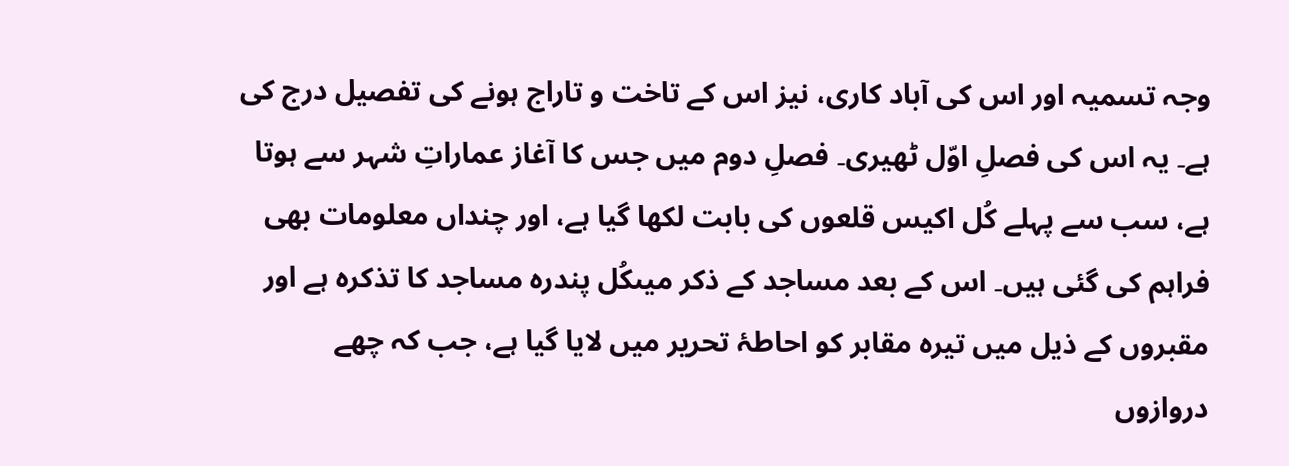وجہ تسمیہ اور اس کی آباد کاری، نیز اس کے تاخت و تاراج ہونے کی تفصیل درج کی ہے۔ یہ اس کی فصلِ اوّل ٹھیری۔ فصلِ دوم میں جس کا آغاز عماراتِ شہر سے ہوتا ہے، سب سے پہلے کُل اکیس قلعوں کی بابت لکھا گیا ہے، اور چنداں معلومات بھی فراہم کی گئی ہیں۔ اس کے بعد مساجد کے ذکر میںکُل پندرہ مساجد کا تذکرہ ہے اور مقبروں کے ذیل میں تیرہ مقابر کو احاطۂ تحریر میں لایا گیا ہے، جب کہ چھے دروازوں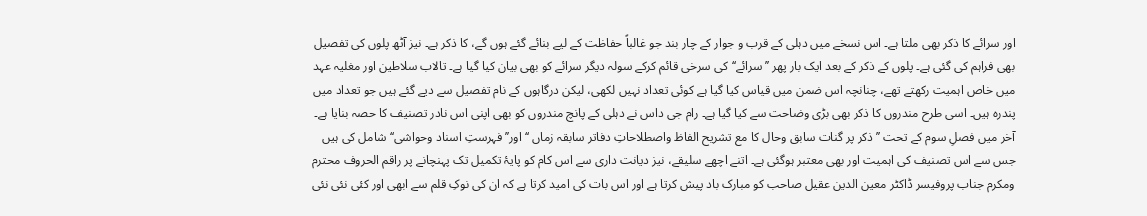اور سرائے کا ذکر بھی ملتا ہے۔ اس نسخے میں دہلی کے قرب و جوار کے چار بند جو غالباً حفاظت کے لیے بنائے گئے ہوں گے، کا ذکر ہے۔ نیز آٹھ پلوں کی تفصیل بھی فراہم کی گئی ہے۔ پلوں کے ذکر کے بعد ایک بار پھر ’’سرائے‘‘کی سرخی قائم کرکے سولہ دیگر سرائے کو بھی بیان کیا گیا ہے۔ تالاب سلاطین اور مغلیہ عہد میں خاص اہمیت رکھتے تھے، چنانچہ اس ضمن میں قیاس کیا گیا ہے کوئی تعداد نہیں لکھی، لیکن درگاہوں کے نام تفصیل سے دیے گئے ہیں جو تعداد میں پندرہ ہیں۔ اسی طرح مندروں کا ذکر بھی بڑی وضاحت سے کیا گیا ہے۔ رام جی داس نے دہلی کے پانچ مندروں کو بھی اپنی اس نادر تصنیف کا حصہ بنایا ہے۔
آخر میں فصلِ سوم کے تحت ’’ذکر پر گنات سابق وحال کا مع تشریح الفاظ واصطلاحاتِ دفاتر سابقہ زماں ‘‘اور’’فہرستِ اسناد وحواشی‘‘ شامل کی ہیں جس سے اس تصنیف کی اہمیت اور بھی معتبر ہوگئی ہے۔ اتنے اچھے سلیقے، نیز دیانت داری سے اس کام کو پایۂ تکمیل تک پہنچانے پر راقم الحروف محترم ومکرم جناب پروفیسر ڈاکٹر معین الدین عقیل صاحب کو مبارک باد پیش کرتا ہے اور اس بات کی امید کرتا ہے کہ ان کی نوکِ قلم سے ابھی اور کئی نئی نئی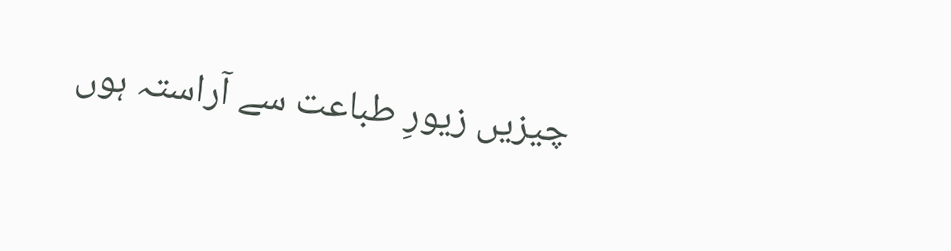چیزیں زیورِ طباعت سے آراستہ ہوں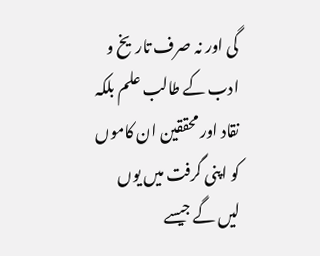گی اور نہ صرف تاریخ و ادب کے طالب علم بلکہ نقاد اور محققین ان کاموں کو اپنی گرفت میں یوں لیں گے جیسے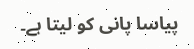پیاسا پانی کو لیتا ہے۔